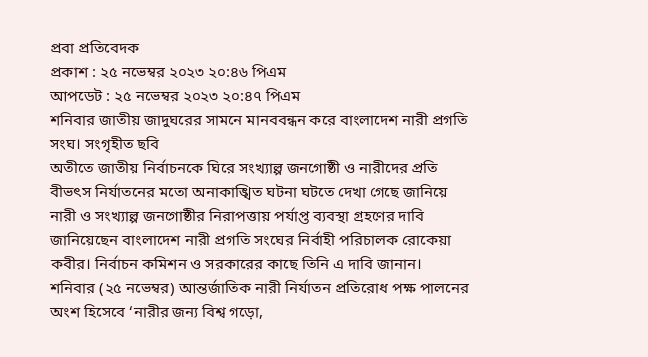প্রবা প্রতিবেদক
প্রকাশ : ২৫ নভেম্বর ২০২৩ ২০:৪৬ পিএম
আপডেট : ২৫ নভেম্বর ২০২৩ ২০:৪৭ পিএম
শনিবার জাতীয় জাদুঘরের সামনে মানববন্ধন করে বাংলাদেশ নারী প্রগতি সংঘ। সংগৃহীত ছবি
অতীতে জাতীয় নির্বাচনকে ঘিরে সংখ্যাল্প জনগোষ্ঠী ও নারীদের প্রতি বীভৎস নির্যাতনের মতো অনাকাঙ্খিত ঘটনা ঘটতে দেখা গেছে জানিয়ে নারী ও সংখ্যাল্প জনগোষ্ঠীর নিরাপত্তায় পর্যাপ্ত ব্যবস্থা গ্রহণের দাবি জানিয়েছেন বাংলাদেশ নারী প্রগতি সংঘের নির্বাহী পরিচালক রোকেয়া কবীর। নির্বাচন কমিশন ও সরকারের কাছে তিনি এ দাবি জানান।
শনিবার (২৫ নভেম্বর) আন্তর্জাতিক নারী নির্যাতন প্রতিরোধ পক্ষ পালনের অংশ হিসেবে ‘নারীর জন্য বিশ্ব গড়ো,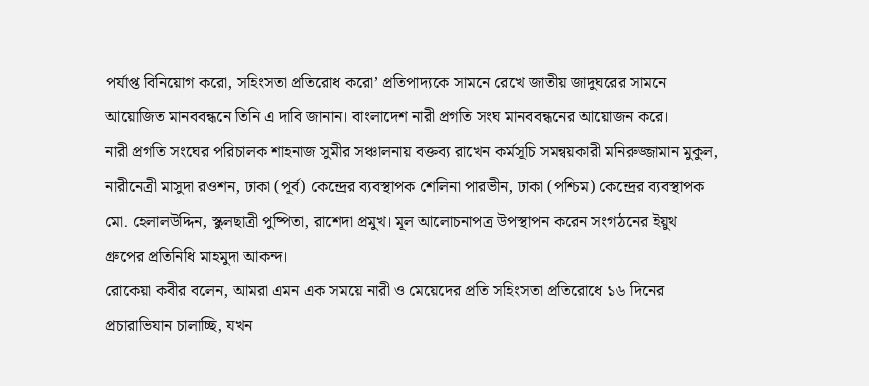পর্যাপ্ত বিনিয়োগ করো, সহিংসতা প্রতিরোধ করো’ প্রতিপাদ্যকে সামনে রেখে জাতীয় জাদুঘরের সামনে আয়োজিত মানববন্ধনে তিনি এ দাবি জানান। বাংলাদেশ নারী প্রগতি সংঘ মানববন্ধনের আয়োজন করে।
নারী প্রগতি সংঘের পরিচালক শাহনাজ সুমীর সঞ্চালনায় বক্তব্য রাখেন কর্মসূচি সমন্বয়কারী মনিরুজ্জামান মুকুল, নারীনেত্রী মাসুদা রওশন, ঢাকা (পূর্ব) কেন্দ্রের ব্যবস্থাপক শেলিনা পারভীন, ঢাকা (পশ্চিম) কেন্দ্রের ব্যবস্থাপক মো. হেলালউদ্দিন, স্কুলছাত্রী পুষ্পিতা, রাশেদা প্রমুখ। মূল আলোচনাপত্র উপস্থাপন করেন সংগঠনের ইয়ুথ গ্রুপের প্রতিনিধি মাহমুদা আকন্দ।
রোকেয়া কবীর বলেন, আমরা এমন এক সময়ে নারী ও মেয়েদের প্রতি সহিংসতা প্রতিরোধে ১৬ দিনের প্রচারাভিযান চালাচ্ছি, যখন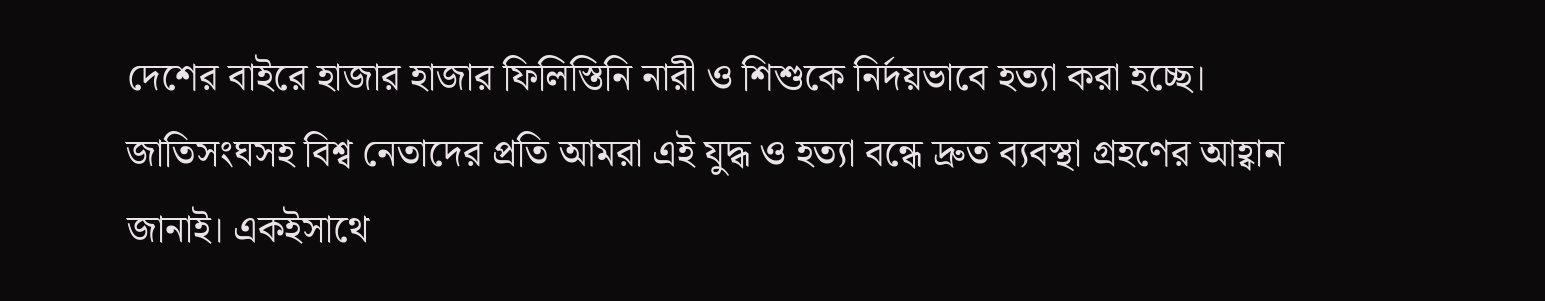দেশের বাইরে হাজার হাজার ফিলিস্তিনি নারী ও শিশুকে নির্দয়ভাবে হত্যা করা হচ্ছে। জাতিসংঘসহ বিশ্ব নেতাদের প্রতি আমরা এই যুদ্ধ ও হত্যা বন্ধে দ্রুত ব্যবস্থা গ্রহণের আহ্বান জানাই। একইসাথে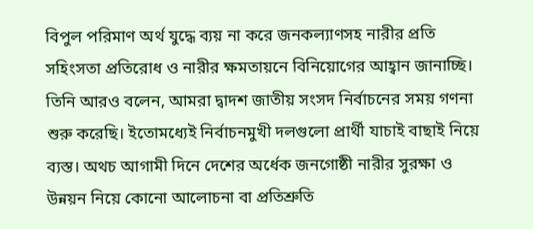বিপুল পরিমাণ অর্থ যুদ্ধে ব্যয় না করে জনকল্যাণসহ নারীর প্রতি সহিংসতা প্রতিরোধ ও নারীর ক্ষমতায়নে বিনিয়োগের আহ্বান জানাচ্ছি।
তিনি আরও বলেন, আমরা দ্বাদশ জাতীয় সংসদ নির্বাচনের সময় গণনা শুরু করেছি। ইতোমধ্যেই নির্বাচনমুখী দলগুলো প্রার্থী যাচাই বাছাই নিয়ে ব্যস্ত। অথচ আগামী দিনে দেশের অর্ধেক জনগোষ্ঠী নারীর সুরক্ষা ও উন্নয়ন নিয়ে কোনো আলোচনা বা প্রতিশ্রুতি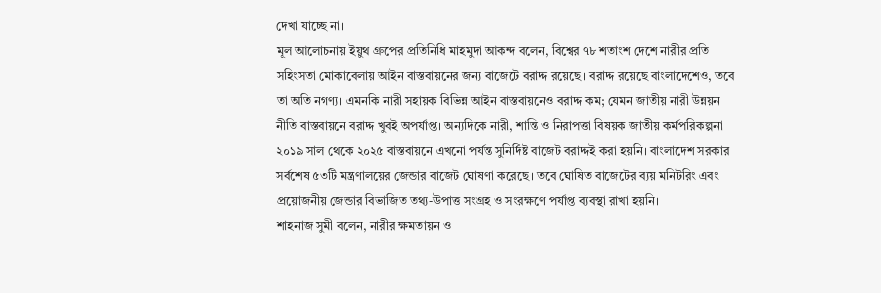দেখা যাচ্ছে না।
মূল আলোচনায় ইয়ুথ গ্রুপের প্রতিনিধি মাহমুদা আকন্দ বলেন, বিশ্বের ৭৮ শতাংশ দেশে নারীর প্রতি সহিংসতা মোকাবেলায় আইন বাস্তবায়নের জন্য বাজেটে বরাদ্দ রয়েছে। বরাদ্দ রয়েছে বাংলাদেশেও, তবে তা অতি নগণ্য। এমনকি নারী সহায়ক বিভিন্ন আইন বাস্তবায়নেও বরাদ্দ কম; যেমন জাতীয় নারী উন্নয়ন নীতি বাস্তবায়নে বরাদ্দ খুবই অপর্যাপ্ত। অন্যদিকে নারী, শান্তি ও নিরাপত্তা বিষয়ক জাতীয় কর্মপরিকল্পনা ২০১৯ সাল থেকে ২০২৫ বাস্তবায়নে এখনো পর্যন্ত সুনির্দিষ্ট বাজেট বরাদ্দই করা হয়নি। বাংলাদেশ সরকার সর্বশেষ ৫৩টি মন্ত্রণালয়ের জেন্ডার বাজেট ঘোষণা করেছে। তবে ঘোষিত বাজেটের ব্যয় মনিটরিং এবং প্রয়োজনীয় জেন্ডার বিভাজিত তথ্য-উপাত্ত সংগ্রহ ও সংরক্ষণে পর্যাপ্ত ব্যবস্থা রাখা হয়নি।
শাহনাজ সুমী বলেন, নারীর ক্ষমতায়ন ও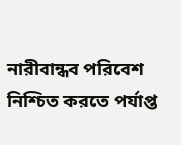নারীবান্ধব পরিবেশ নিশ্চিত করতে পর্যাপ্ত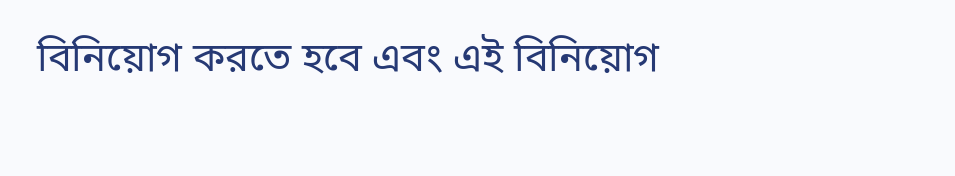বিনিয়োগ করতে হবে এবং এই বিনিয়োগ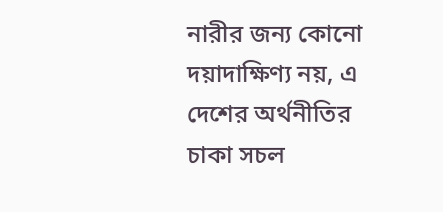নারীর জন্য কোনো দয়াদাক্ষিণ্য নয়, এ দেশের অর্থনীতির চাকা সচল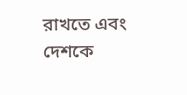রাখতে এবং দেশকে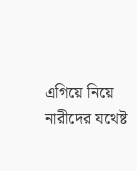এগিয়ে নিয়ে নারীদের যথেষ্ট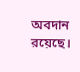অবদান রয়েছে।